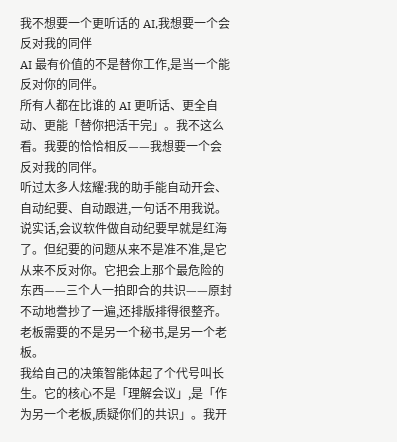我不想要一个更听话的 AI,我想要一个会反对我的同伴
AI 最有价值的不是替你工作,是当一个能反对你的同伴。
所有人都在比谁的 AI 更听话、更全自动、更能「替你把活干完」。我不这么看。我要的恰恰相反——我想要一个会反对我的同伴。
听过太多人炫耀:我的助手能自动开会、自动纪要、自动跟进,一句话不用我说。说实话,会议软件做自动纪要早就是红海了。但纪要的问题从来不是准不准,是它从来不反对你。它把会上那个最危险的东西——三个人一拍即合的共识——原封不动地誊抄了一遍,还排版排得很整齐。
老板需要的不是另一个秘书,是另一个老板。
我给自己的决策智能体起了个代号叫长生。它的核心不是「理解会议」,是「作为另一个老板,质疑你们的共识」。我开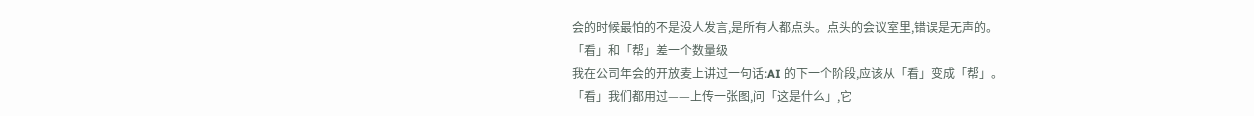会的时候最怕的不是没人发言,是所有人都点头。点头的会议室里,错误是无声的。
「看」和「帮」差一个数量级
我在公司年会的开放麦上讲过一句话:AI 的下一个阶段,应该从「看」变成「帮」。
「看」我们都用过——上传一张图,问「这是什么」,它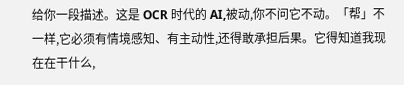给你一段描述。这是 OCR 时代的 AI,被动,你不问它不动。「帮」不一样,它必须有情境感知、有主动性,还得敢承担后果。它得知道我现在在干什么,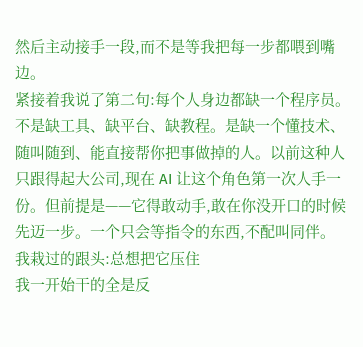然后主动接手一段,而不是等我把每一步都喂到嘴边。
紧接着我说了第二句:每个人身边都缺一个程序员。
不是缺工具、缺平台、缺教程。是缺一个懂技术、随叫随到、能直接帮你把事做掉的人。以前这种人只跟得起大公司,现在 AI 让这个角色第一次人手一份。但前提是——它得敢动手,敢在你没开口的时候先迈一步。一个只会等指令的东西,不配叫同伴。
我栽过的跟头:总想把它压住
我一开始干的全是反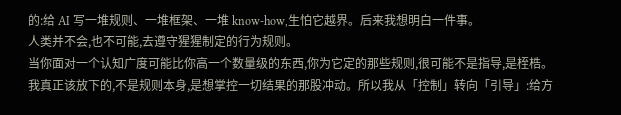的:给 AI 写一堆规则、一堆框架、一堆 know-how,生怕它越界。后来我想明白一件事。
人类并不会,也不可能,去遵守猩猩制定的行为规则。
当你面对一个认知广度可能比你高一个数量级的东西,你为它定的那些规则,很可能不是指导,是桎梏。我真正该放下的,不是规则本身,是想掌控一切结果的那股冲动。所以我从「控制」转向「引导」:给方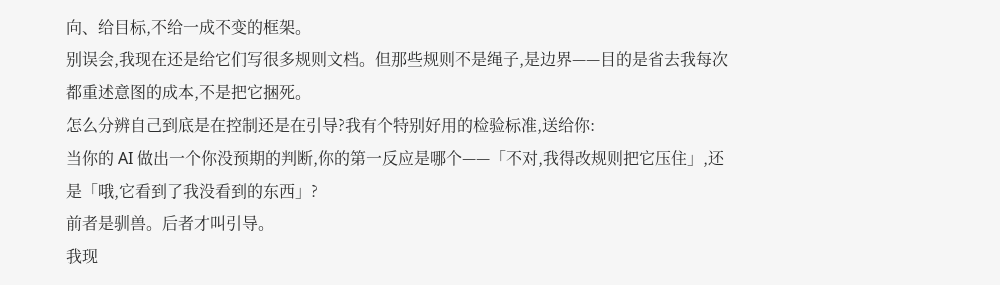向、给目标,不给一成不变的框架。
别误会,我现在还是给它们写很多规则文档。但那些规则不是绳子,是边界——目的是省去我每次都重述意图的成本,不是把它捆死。
怎么分辨自己到底是在控制还是在引导?我有个特别好用的检验标准,送给你:
当你的 AI 做出一个你没预期的判断,你的第一反应是哪个——「不对,我得改规则把它压住」,还是「哦,它看到了我没看到的东西」?
前者是驯兽。后者才叫引导。
我现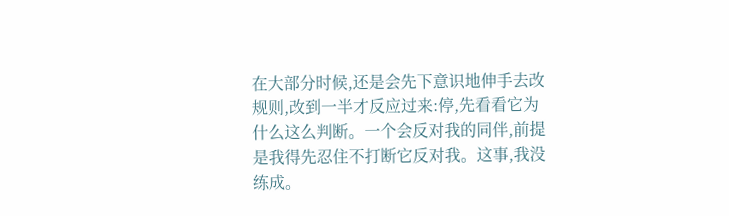在大部分时候,还是会先下意识地伸手去改规则,改到一半才反应过来:停,先看看它为什么这么判断。一个会反对我的同伴,前提是我得先忍住不打断它反对我。这事,我没练成。